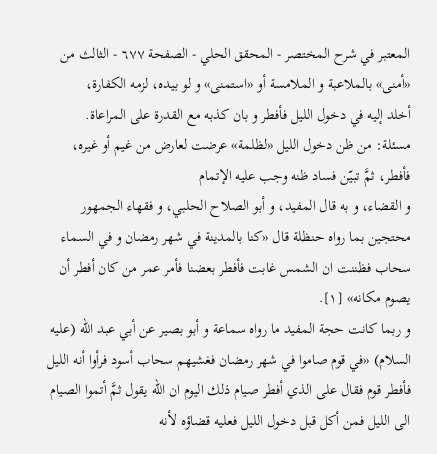المعتبر في شرح المختصر - المحقق الحلي - الصفحة ٦٧٧ - الثالث من «أمنى» بالملاعبة و الملامسة أو «استمنى» و لو بيده، لزمه الكفارة،
أخلد إليه في دخول الليل فأفطر و بان كذبه مع القدرة على المراعاة.
مسئلة: من ظن دخول الليل «لظلمة» عرضت لعارض من غيم أو غيره، فأفطر، ثمَّ تبيّن فساد ظنه وجب عليه الإتمام
و القضاء، و به قال المفيد، و أبو الصلاح الحلبي، و فقهاء الجمهور محتجين بما رواه حنظلة قال «كنا بالمدينة في شهر رمضان و في السماء سحاب فظننت ان الشمس غابت فأفطر بعضنا فأمر عمر من كان أفطر أن يصوم مكانه» [١].
و ربما كانت حجة المفيد ما رواه سماعة و أبو بصير عن أبي عبد اللّه (عليه السلام) «في قوم صاموا في شهر رمضان فغشيهم سحاب أسود فرأوا أنه الليل فأفطر قوم فقال على الذي أفطر صيام ذلك اليوم ان اللّه يقول ثمَّ أتموا الصيام الى الليل فمن أكل قبل دخول الليل فعليه قضاؤه لأنه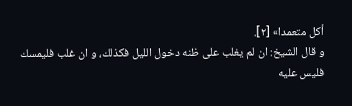أكل متعمدا» [٢].
و قال الشيخ: ان لم يغلب على ظنه دخول الليل فكذلك، و ان غلب فليمسك فليس عليه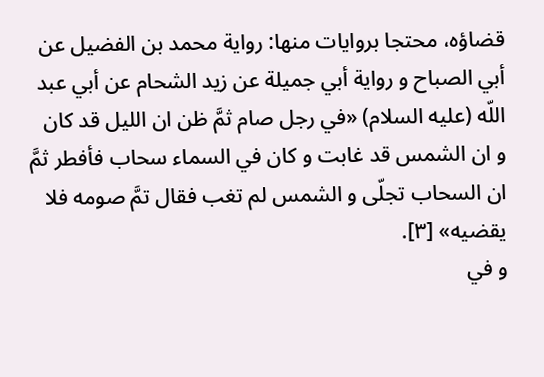قضاؤه، محتجا بروايات منها: رواية محمد بن الفضيل عن أبي الصباح و رواية أبي جميلة عن زيد الشحام عن أبي عبد اللّه (عليه السلام) «في رجل صام ثمَّ ظن ان الليل قد كان و ان الشمس قد غابت و كان في السماء سحاب فأفطر ثمَّ ان السحاب تجلّى و الشمس لم تغب فقال تمَّ صومه فلا يقضيه» [٣].
و في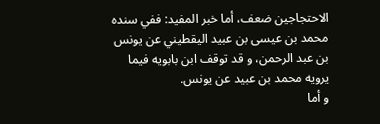الاحتجاجين ضعف، أما خبر المفيد: ففي سنده محمد بن عيسى بن عبيد اليقطيني عن يونس بن عبد الرحمن، و قد توقف ابن بابويه فيما يرويه محمد بن عبيد عن يونس.
و أما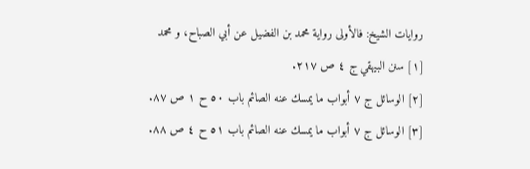روايات الشيخ: فالأولى رواية محمد بن الفضيل عن أبي الصباح، و محمد
[١] سنن البيهقي ج ٤ ص ٢١٧.
[٢] الوسائل ج ٧ أبواب ما يمسك عنه الصائم باب ٥٠ ح ١ ص ٨٧.
[٣] الوسائل ج ٧ أبواب ما يمسك عنه الصائم باب ٥١ ح ٤ ص ٨٨.